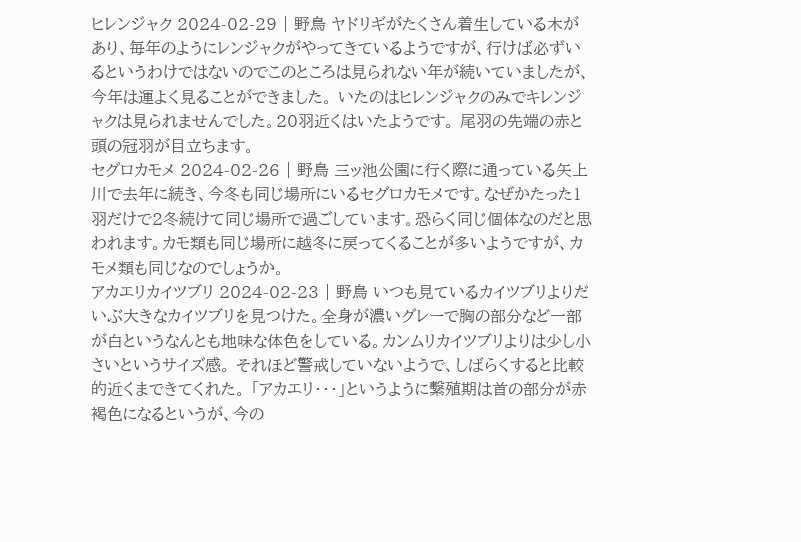ヒレンジャク 2024-02-29 | 野鳥 ヤドリギがたくさん着生している木があり、毎年のようにレンジャクがやってきているようですが、行けば必ずいるというわけではないのでこのところは見られない年が続いていましたが、今年は運よく見ることができました。 いたのはヒレンジャクのみでキレンジャクは見られませんでした。20羽近くはいたようです。 尾羽の先端の赤と頭の冠羽が目立ちます。
セグロカモメ 2024-02-26 | 野鳥 三ッ池公園に行く際に通っている矢上川で去年に続き、今冬も同じ場所にいるセグロカモメです。なぜかたった1羽だけで2冬続けて同じ場所で過ごしています。恐らく同じ個体なのだと思われます。カモ類も同じ場所に越冬に戻ってくることが多いようですが、カモメ類も同じなのでしょうか。
アカエリカイツブリ 2024-02-23 | 野鳥 いつも見ているカイツブリよりだいぶ大きなカイツブリを見つけた。全身が濃いグレーで胸の部分など一部が白というなんとも地味な体色をしている。カンムリカイツブリよりは少し小さいというサイズ感。 それほど警戒していないようで、しばらくすると比較的近くまできてくれた。 「アカエリ・・・」というように繫殖期は首の部分が赤褐色になるというが、今の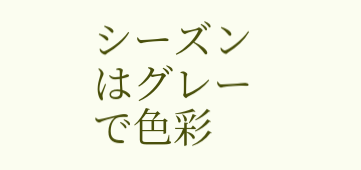シーズンはグレーで色彩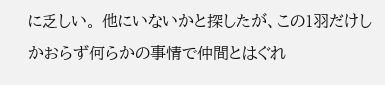に乏しい。 他にいないかと探したが、この1羽だけしかおらず何らかの事情で仲間とはぐれ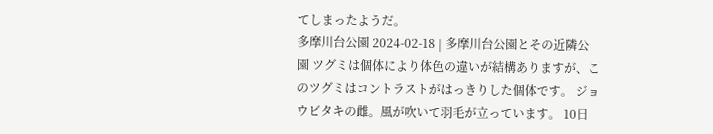てしまったようだ。
多摩川台公園 2024-02-18 | 多摩川台公園とその近隣公園 ツグミは個体により体色の違いが結構ありますが、このツグミはコントラストがはっきりした個体です。 ジョウビタキの雌。風が吹いて羽毛が立っています。 10日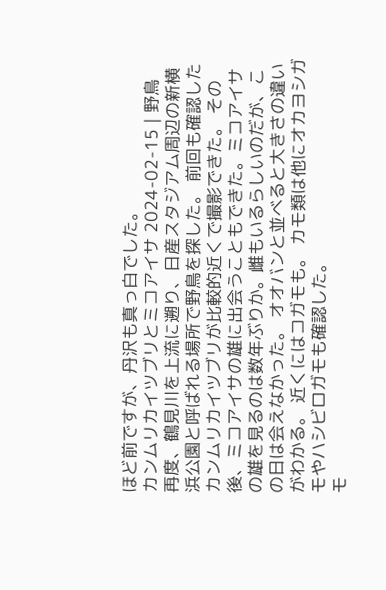ほど前ですが、丹沢も真っ白でした。
カンムリカイツブリとミコアイサ 2024-02-15 | 野鳥 再度、鶴見川を上流に遡り、日産スタジアム周辺の新横浜公園と呼ばれる場所で野鳥を探した。 前回も確認したカンムリカイツブリが比較的近くで撮影できた。 その後、ミコアイサの雄に出会うこともできた。ミコアイサの雄を見るのは数年ぶりか。雌もいるらしいのだが、この日は会えなかった。 オオバンと並べると大きさの違いがわかる。 近くにはコガモも。 カモ類は他にオカヨシガモやハシビロガモも確認した。
モ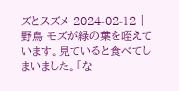ズとスズメ 2024-02-12 | 野鳥 モズが緑の葉を咥えています。見ていると食べてしまいました。「な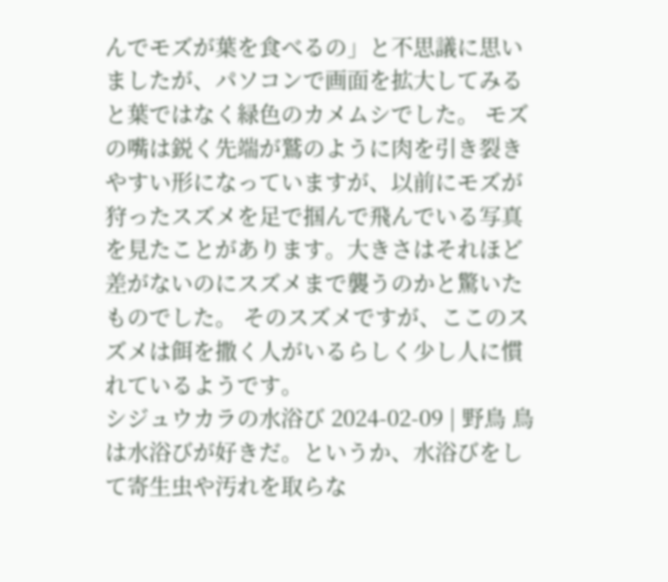んでモズが葉を食べるの」と不思議に思いましたが、パソコンで画面を拡大してみると葉ではなく緑色のカメムシでした。 モズの嘴は鋭く先端が鷲のように肉を引き裂きやすい形になっていますが、以前にモズが狩ったスズメを足で掴んで飛んでいる写真を見たことがあります。大きさはそれほど差がないのにスズメまで襲うのかと驚いたものでした。 そのスズメですが、ここのスズメは餌を撒く人がいるらしく少し人に慣れているようです。
シジュウカラの水浴び 2024-02-09 | 野鳥 鳥は水浴びが好きだ。というか、水浴びをして寄生虫や汚れを取らな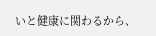いと健康に関わるから、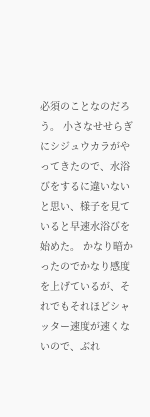必須のことなのだろう。 小さなせせらぎにシジュウカラがやってきたので、水浴びをするに違いないと思い、様子を見ていると早速水浴びを始めた。 かなり暗かったのでかなり感度を上げているが、それでもそれほどシャッター速度が速くないので、ぶれ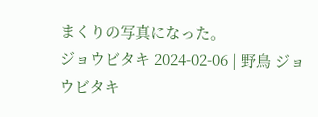まくりの写真になった。
ジョウビタキ 2024-02-06 | 野鳥 ジョウビタキ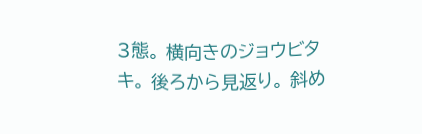3態。 横向きのジョウビタキ。 後ろから見返り。 斜め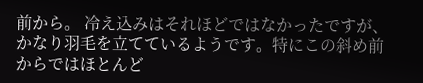前から。 冷え込みはそれほどではなかったですが、かなり羽毛を立てているようです。特にこの斜め前からではほとんど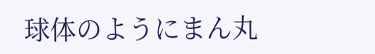球体のようにまん丸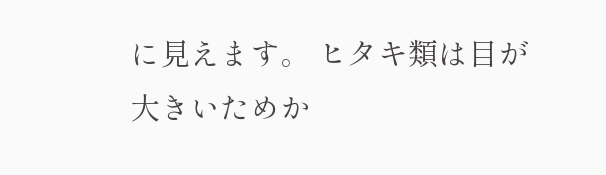に見えます。 ヒタキ類は目が大きいためか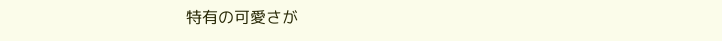特有の可愛さが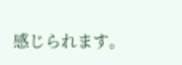感じられます。